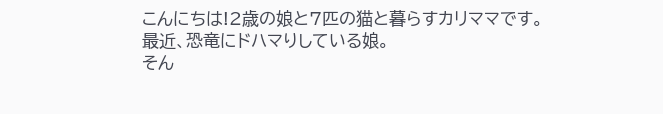こんにちは!2歳の娘と7匹の猫と暮らすカリママです。
最近、恐竜にドハマりしている娘。
そん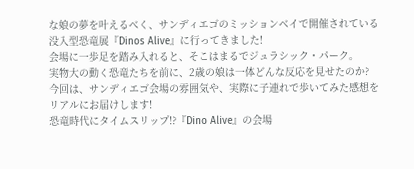な娘の夢を叶えるべく、サンディエゴのミッションベイで開催されている没入型恐竜展『Dinos Alive』に行ってきました!
会場に一歩足を踏み入れると、そこはまるでジュラシック・パーク。
実物大の動く恐竜たちを前に、2歳の娘は一体どんな反応を見せたのか?
今回は、サンディエゴ会場の雰囲気や、実際に子連れで歩いてみた感想をリアルにお届けします!
恐竜時代にタイムスリップ!?『Dino Alive』の会場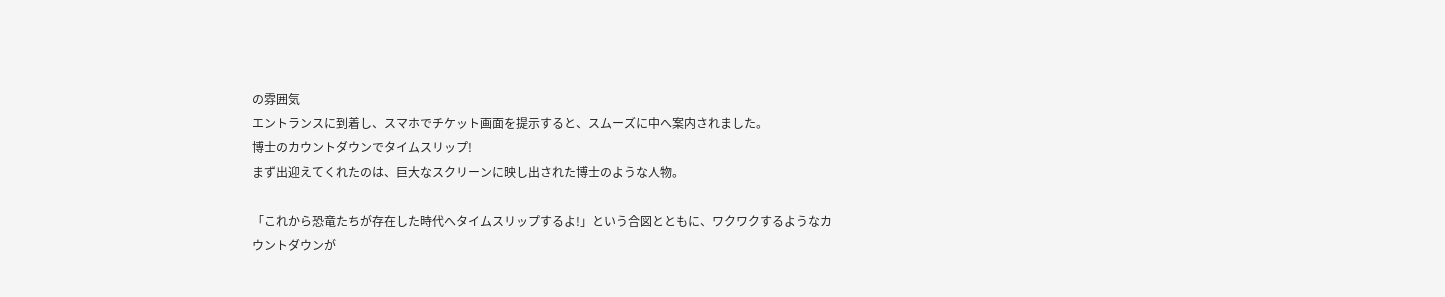の雰囲気
エントランスに到着し、スマホでチケット画面を提示すると、スムーズに中へ案内されました。
博士のカウントダウンでタイムスリップ!
まず出迎えてくれたのは、巨大なスクリーンに映し出された博士のような人物。

「これから恐竜たちが存在した時代へタイムスリップするよ!」という合図とともに、ワクワクするようなカウントダウンが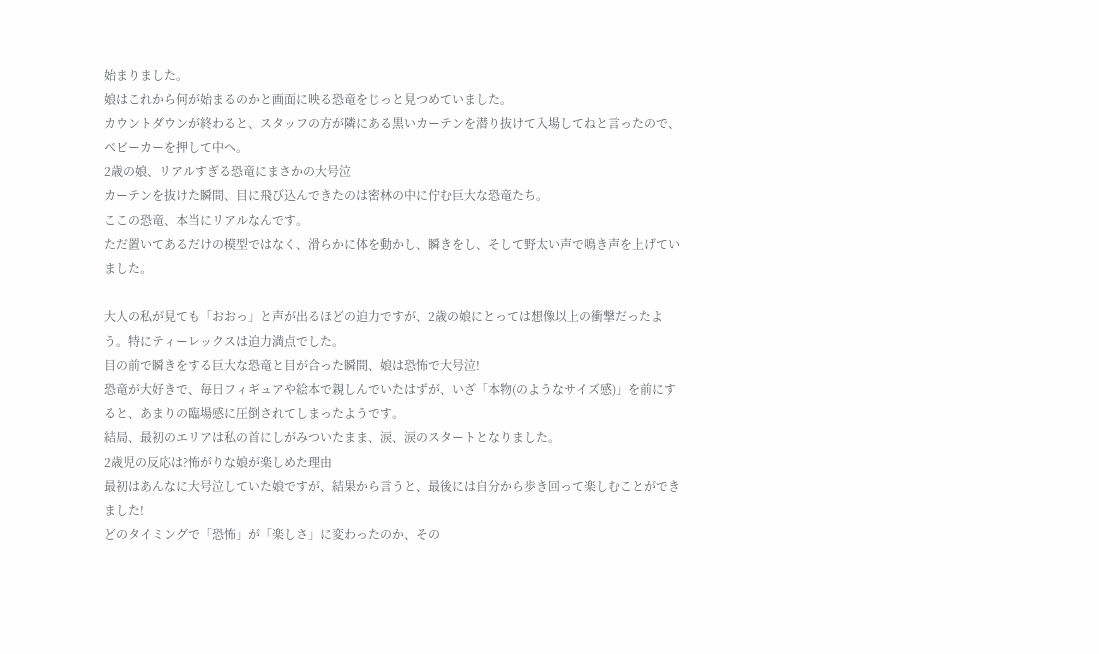始まりました。
娘はこれから何が始まるのかと画面に映る恐竜をじっと見つめていました。
カウントダウンが終わると、スタッフの方が隣にある黒いカーテンを潜り抜けて入場してねと言ったので、ベビーカーを押して中へ。
2歳の娘、リアルすぎる恐竜にまさかの大号泣
カーテンを抜けた瞬間、目に飛び込んできたのは密林の中に佇む巨大な恐竜たち。
ここの恐竜、本当にリアルなんです。
ただ置いてあるだけの模型ではなく、滑らかに体を動かし、瞬きをし、そして野太い声で鳴き声を上げていました。

大人の私が見ても「おおっ」と声が出るほどの迫力ですが、2歳の娘にとっては想像以上の衝撃だったよう。特にティーレックスは迫力満点でした。
目の前で瞬きをする巨大な恐竜と目が合った瞬間、娘は恐怖で大号泣!
恐竜が大好きで、毎日フィギュアや絵本で親しんでいたはずが、いざ「本物(のようなサイズ感)」を前にすると、あまりの臨場感に圧倒されてしまったようです。
結局、最初のエリアは私の首にしがみついたまま、涙、涙のスタートとなりました。
2歳児の反応は?怖がりな娘が楽しめた理由
最初はあんなに大号泣していた娘ですが、結果から言うと、最後には自分から歩き回って楽しむことができました!
どのタイミングで「恐怖」が「楽しさ」に変わったのか、その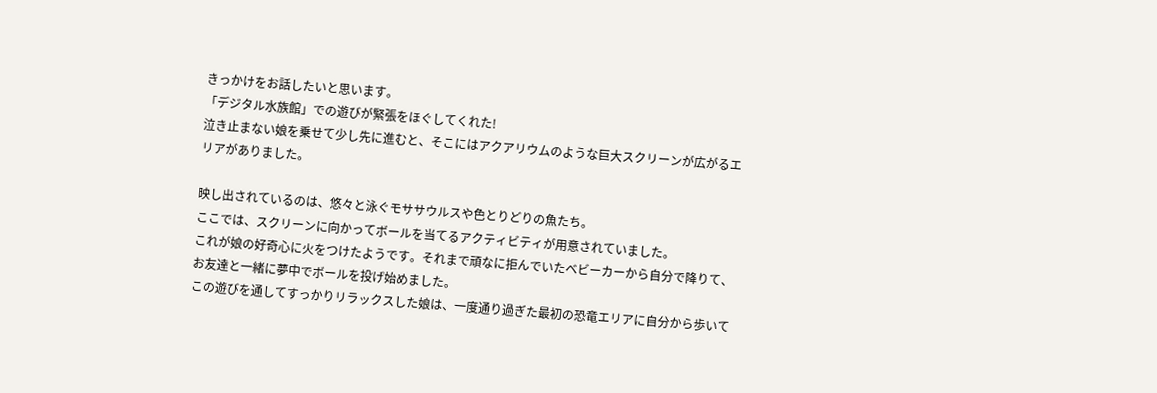きっかけをお話したいと思います。
「デジタル水族館」での遊びが緊張をほぐしてくれた!
泣き止まない娘を乗せて少し先に進むと、そこにはアクアリウムのような巨大スクリーンが広がるエリアがありました。

映し出されているのは、悠々と泳ぐモササウルスや色とりどりの魚たち。
ここでは、スクリーンに向かってボールを当てるアクティビティが用意されていました。
これが娘の好奇心に火をつけたようです。それまで頑なに拒んでいたベビーカーから自分で降りて、お友達と一緒に夢中でボールを投げ始めました。
この遊びを通してすっかりリラックスした娘は、一度通り過ぎた最初の恐竜エリアに自分から歩いて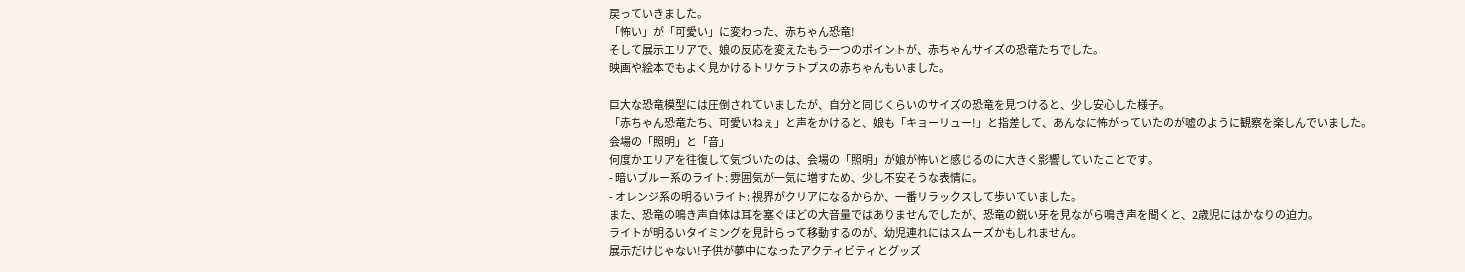戻っていきました。
「怖い」が「可愛い」に変わった、赤ちゃん恐竜!
そして展示エリアで、娘の反応を変えたもう一つのポイントが、赤ちゃんサイズの恐竜たちでした。
映画や絵本でもよく見かけるトリケラトプスの赤ちゃんもいました。

巨大な恐竜模型には圧倒されていましたが、自分と同じくらいのサイズの恐竜を見つけると、少し安心した様子。
「赤ちゃん恐竜たち、可愛いねぇ」と声をかけると、娘も「キョーリュー!」と指差して、あんなに怖がっていたのが嘘のように観察を楽しんでいました。
会場の「照明」と「音」
何度かエリアを往復して気づいたのは、会場の「照明」が娘が怖いと感じるのに大きく影響していたことです。
- 暗いブルー系のライト: 雰囲気が一気に増すため、少し不安そうな表情に。
- オレンジ系の明るいライト: 視界がクリアになるからか、一番リラックスして歩いていました。
また、恐竜の鳴き声自体は耳を塞ぐほどの大音量ではありませんでしたが、恐竜の鋭い牙を見ながら鳴き声を聞くと、2歳児にはかなりの迫力。
ライトが明るいタイミングを見計らって移動するのが、幼児連れにはスムーズかもしれません。
展示だけじゃない!子供が夢中になったアクティビティとグッズ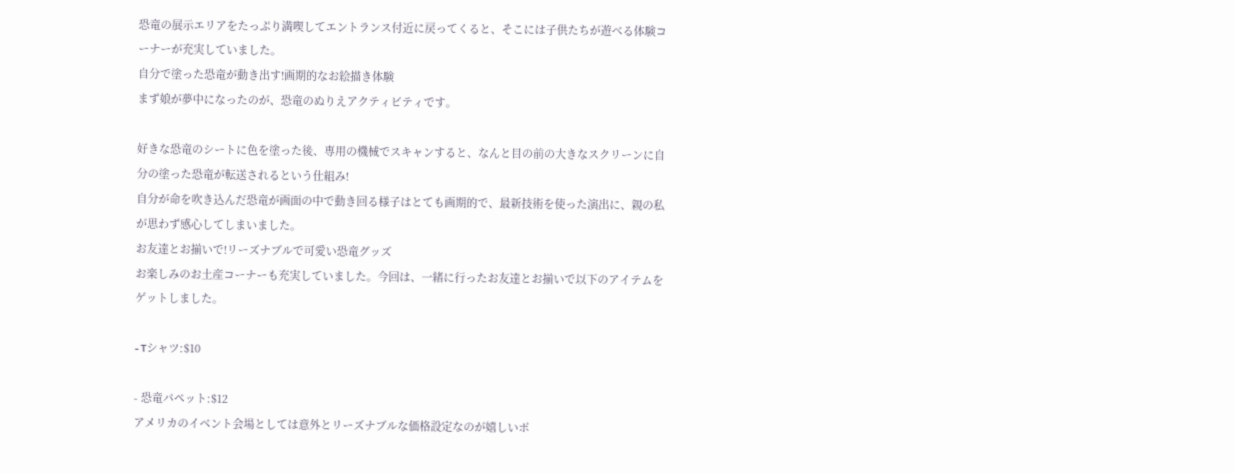恐竜の展示エリアをたっぷり満喫してエントランス付近に戻ってくると、そこには子供たちが遊べる体験コーナーが充実していました。
自分で塗った恐竜が動き出す!画期的なお絵描き体験
まず娘が夢中になったのが、恐竜のぬりえアクティビティです。

好きな恐竜のシートに色を塗った後、専用の機械でスキャンすると、なんと目の前の大きなスクリーンに自分の塗った恐竜が転送されるという仕組み!
自分が命を吹き込んだ恐竜が画面の中で動き回る様子はとても画期的で、最新技術を使った演出に、親の私が思わず感心してしまいました。
お友達とお揃いで!リーズナブルで可愛い恐竜グッズ
お楽しみのお土産コーナーも充実していました。今回は、一緒に行ったお友達とお揃いで以下のアイテムをゲットしました。

- Tシャツ:$10

- 恐竜パペット:$12
アメリカのイベント会場としては意外とリーズナブルな価格設定なのが嬉しいポ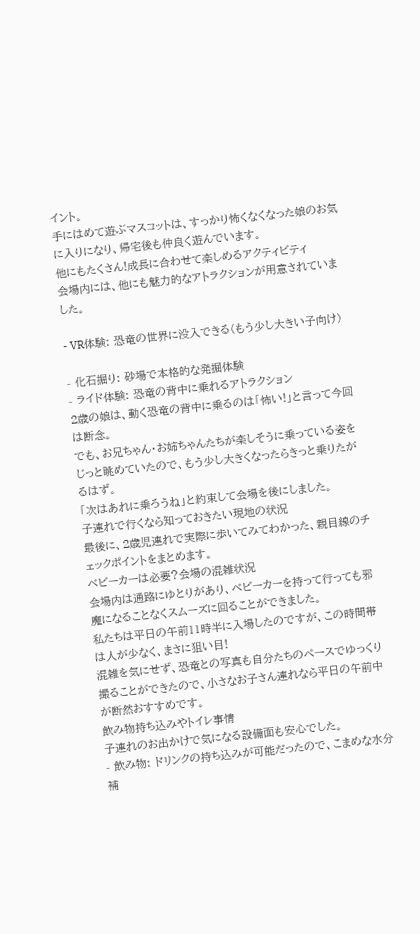イント。
手にはめて遊ぶマスコットは、すっかり怖くなくなった娘のお気に入りになり、帰宅後も仲良く遊んでいます。
他にもたくさん!成長に合わせて楽しめるアクティビティ
会場内には、他にも魅力的なアトラクションが用意されていました。

- VR体験: 恐竜の世界に没入できる(もう少し大きい子向け)

- 化石掘り: 砂場で本格的な発掘体験
- ライド体験: 恐竜の背中に乗れるアトラクション
2歳の娘は、動く恐竜の背中に乗るのは「怖い!」と言って今回は断念。
でも、お兄ちゃん・お姉ちゃんたちが楽しそうに乗っている姿をじっと眺めていたので、もう少し大きくなったらきっと乗りたがるはず。
「次はあれに乗ろうね」と約束して会場を後にしました。
子連れで行くなら知っておきたい現地の状況
最後に、2歳児連れで実際に歩いてみてわかった、親目線のチェックポイントをまとめます。
ベビーカーは必要?会場の混雑状況
会場内は通路にゆとりがあり、ベビーカーを持って行っても邪魔になることなくスムーズに回ることができました。
私たちは平日の午前11時半に入場したのですが、この時間帯は人が少なく、まさに狙い目!
混雑を気にせず、恐竜との写真も自分たちのペースでゆっくり撮ることができたので、小さなお子さん連れなら平日の午前中が断然おすすめです。
飲み物持ち込みやトイレ事情
子連れのお出かけで気になる設備面も安心でした。
- 飲み物: ドリンクの持ち込みが可能だったので、こまめな水分補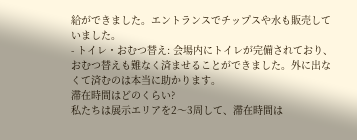給ができました。エントランスでチップスや水も販売していました。
- トイレ・おむつ替え: 会場内にトイレが完備されており、おむつ替えも難なく済ませることができました。外に出なくて済むのは本当に助かります。
滞在時間はどのくらい?
私たちは展示エリアを2〜3周して、滞在時間は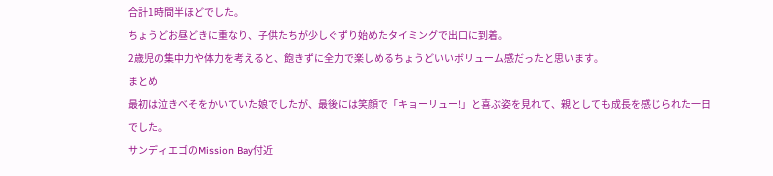合計1時間半ほどでした。
ちょうどお昼どきに重なり、子供たちが少しぐずり始めたタイミングで出口に到着。
2歳児の集中力や体力を考えると、飽きずに全力で楽しめるちょうどいいボリューム感だったと思います。
まとめ
最初は泣きべそをかいていた娘でしたが、最後には笑顔で「キョーリュー!」と喜ぶ姿を見れて、親としても成長を感じられた一日でした。
サンディエゴのMission Bay付近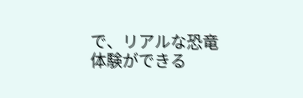で、リアルな恐竜体験ができる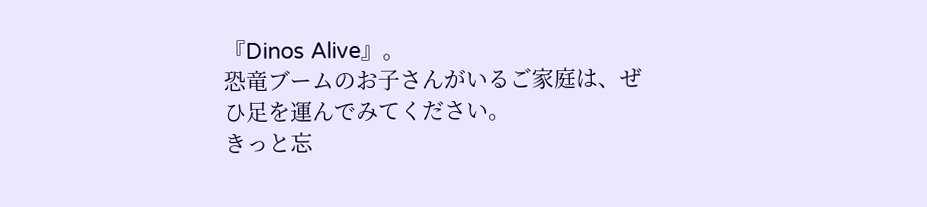『Dinos Alive』。
恐竜ブームのお子さんがいるご家庭は、ぜひ足を運んでみてください。
きっと忘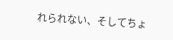れられない、そしてちょ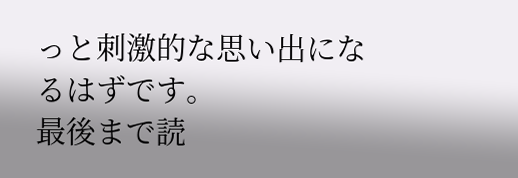っと刺激的な思い出になるはずです。
最後まで読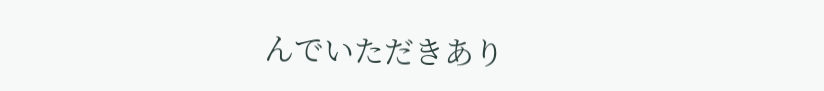んでいただきあり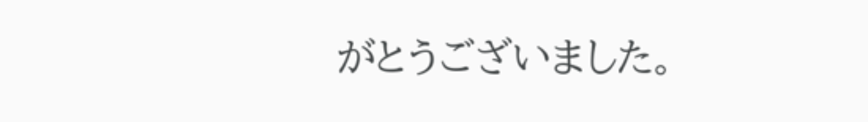がとうございました。